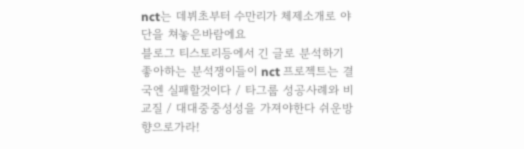nct는 데뷔초부터 수만리가 체제소개로 야단을 쳐놓은바람에요
블로그 티스토리등에서 긴 글로 분석하기 좋아하는 분석쟁이들이 nct 프로젝트는 결국엔 실패할것이다 / 타그룹 성공사례와 비교질 / 대대중중성성을 가져야한다 쉬운방향으로가라!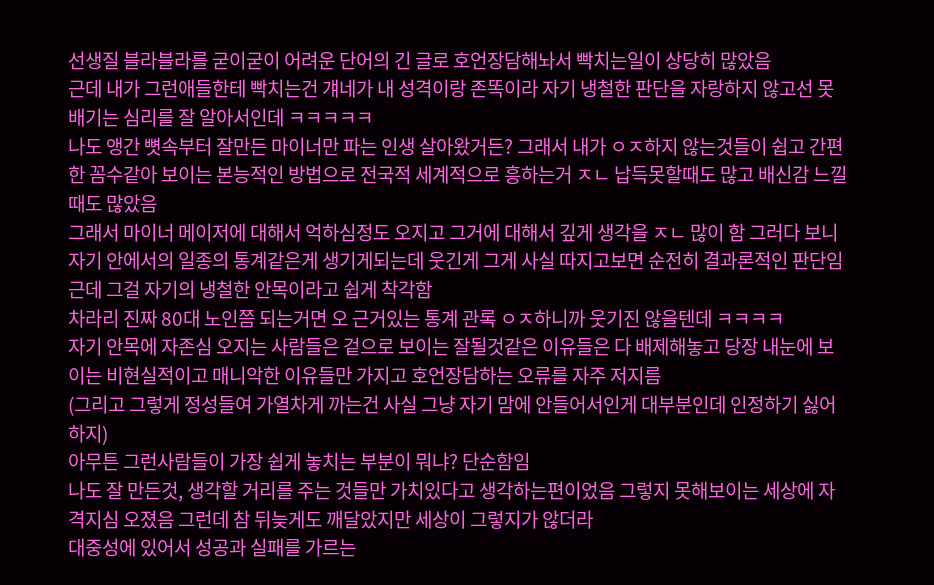선생질 블라블라를 굳이굳이 어려운 단어의 긴 글로 호언장담해놔서 빡치는일이 상당히 많았음
근데 내가 그런애들한테 빡치는건 걔네가 내 성격이랑 존똑이라 자기 냉철한 판단을 자랑하지 않고선 못배기는 심리를 잘 알아서인데 ㅋㅋㅋㅋㅋ
나도 앵간 뼛속부터 잘만든 마이너만 파는 인생 살아왔거든? 그래서 내가 ㅇㅈ하지 않는것들이 쉽고 간편한 꼼수같아 보이는 본능적인 방법으로 전국적 세계적으로 흥하는거 ㅈㄴ 납득못할때도 많고 배신감 느낄때도 많았음
그래서 마이너 메이저에 대해서 억하심정도 오지고 그거에 대해서 깊게 생각을 ㅈㄴ 많이 함 그러다 보니 자기 안에서의 일종의 통계같은게 생기게되는데 웃긴게 그게 사실 따지고보면 순전히 결과론적인 판단임 근데 그걸 자기의 냉철한 안목이라고 쉽게 착각함
차라리 진짜 80대 노인쯤 되는거면 오 근거있는 통계 관록 ㅇㅈ하니까 웃기진 않을텐데 ㅋㅋㅋㅋ
자기 안목에 자존심 오지는 사람들은 겉으로 보이는 잘될것같은 이유들은 다 배제해놓고 당장 내눈에 보이는 비현실적이고 매니악한 이유들만 가지고 호언장담하는 오류를 자주 저지름
(그리고 그렇게 정성들여 가열차게 까는건 사실 그냥 자기 맘에 안들어서인게 대부분인데 인정하기 싫어하지)
아무튼 그런사람들이 가장 쉽게 놓치는 부분이 뭐냐? 단순함임
나도 잘 만든것, 생각할 거리를 주는 것들만 가치있다고 생각하는편이었음 그렇지 못해보이는 세상에 자격지심 오졌음 그런데 참 뒤늦게도 깨달았지만 세상이 그렇지가 않더라
대중성에 있어서 성공과 실패를 가르는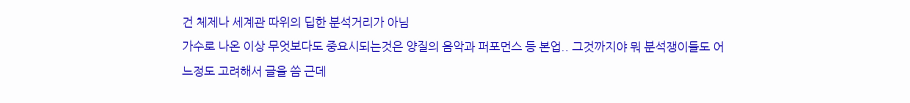건 체제나 세계관 따위의 딥한 분석거리가 아님
가수로 나온 이상 무엇보다도 중요시되는것은 양질의 음악과 퍼포먼스 등 본업.. 그것까지야 뭐 분석쟁이들도 어느정도 고려해서 글을 씀 근데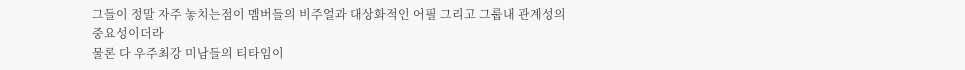그들이 정말 자주 놓치는점이 멤버들의 비주얼과 대상화적인 어필 그리고 그룹내 관계성의 중요성이더라
물론 다 우주최강 미남들의 티타임이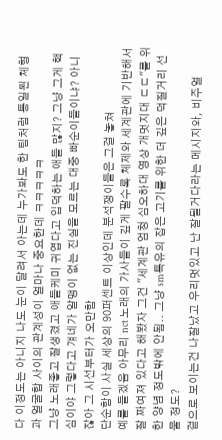다 이정도는 아니지 나도 눈이 달려서 아는데 누가봐도 한 팀처럼 통일된 체형과 얼굴합 사이의 관계성이 얼마나 중요한데 ㅋㅋㅋㅋㅋ
그냥 노래좋고 잘생겼고 애들케미 귀엽다고 입덕하는 애들 많지? 그냥 그게 핵심이야 그렇다고 걔네가 알맹이 없는 진실을 모르는 대중 빠순이들이냐? 아니잖아 그 시선부터가 오만함
단순함이 사실 세상의 90퍼센트 이상인데 분석쟁이들은 그걸 놓쳐
예를 들겠음 아무리 nct 노래의 가사들이 깊게 팔수록 체제와 세계관에 기반해서 잘 짜여져 있다고 해봤자 그건 "세계관 엄청 심오하대 영상 개멋지대 ㄷㄷ"를 위한 양념 정도밖에 안됨.. 그냥 sm특유의 잡은 고기를 위한 더 깊은 덕질거리 선물 정도?
겉으로 보이는건 나잘났고 우리멋있고 난 잘될거다라는 메시지와, 비주얼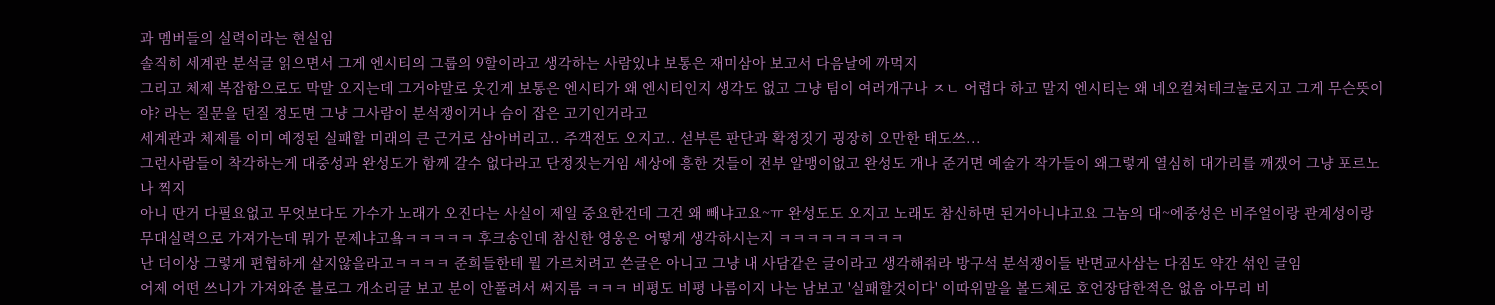과 멤버들의 실력이라는 현실임
솔직히 세계관 분석글 읽으면서 그게 엔시티의 그룹의 9할이라고 생각하는 사람있냐 보통은 재미삼아 보고서 다음날에 까먹지
그리고 체제 복잡함으로도 막말 오지는데 그거야말로 웃긴게 보통은 엔시티가 왜 엔시티인지 생각도 없고 그냥 팀이 여러개구나 ㅈㄴ 어렵다 하고 말지 엔시티는 왜 네오컬쳐테크놀로지고 그게 무슨뜻이야? 라는 질문을 던질 정도면 그냥 그사람이 분석쟁이거나 슴이 잡은 고기인거라고
세계관과 체제를 이미 예정된 실패할 미래의 큰 근거로 삼아버리고.. 주객전도 오지고.. 섣부른 판단과 확정짓기 굉장히 오만한 태도쓰...
그런사람들이 착각하는게 대중성과 완성도가 함께 갈수 없다라고 단정짓는거임 세상에 흥한 것들이 전부 알맹이없고 완성도 개나 준거면 예술가 작가들이 왜그렇게 열심히 대가리를 깨겠어 그냥 포르노나 찍지
아니 딴거 다필요없고 무엇보다도 가수가 노래가 오진다는 사실이 제일 중요한건데 그건 왜 빼냐고요~ㅠ 완성도도 오지고 노래도 참신하면 된거아니냐고요 그놈의 대~에중성은 비주얼이랑 관계성이랑 무대실력으로 가져가는데 뭐가 문제냐고욬ㅋㅋㅋㅋㅋ 후크송인데 참신한 영웅은 어떻게 생각하시는지 ㅋㅋㅋㅋㅋㅋㅋㅋㅋ
난 더이상 그렇게 편협하게 살지않을라고ㅋㅋㅋㅋ 준희들한테 뭘 가르치려고 쓴글은 아니고 그냥 내 사담같은 글이라고 생각해줘라 방구석 분석쟁이들 반면교사삼는 다짐도 약간 섞인 글임
어제 어떤 쓰니가 가져와준 블로그 개소리글 보고 분이 안풀려서 써지름 ㅋㅋㅋ 비평도 비평 나름이지 나는 남보고 '실패할것이다' 이따위말을 볼드체로 호언장담한적은 없음 아무리 비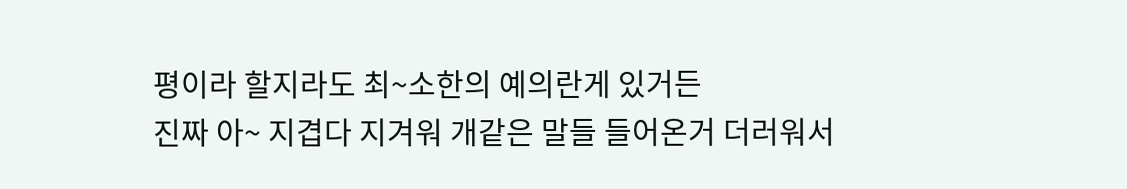평이라 할지라도 최~소한의 예의란게 있거든
진짜 아~ 지겹다 지겨워 개같은 말들 들어온거 더러워서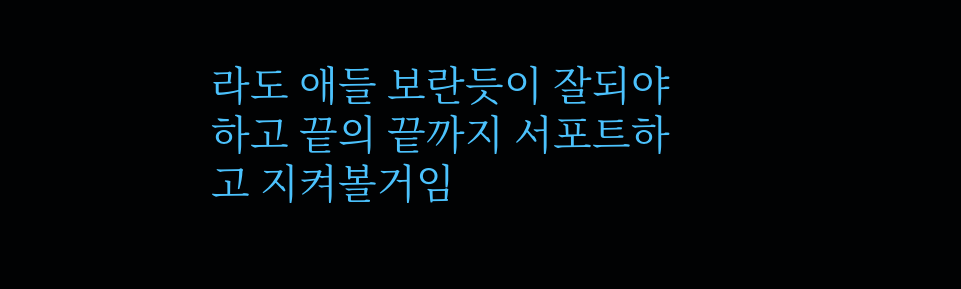라도 애들 보란듯이 잘되야하고 끝의 끝까지 서포트하고 지켜볼거임